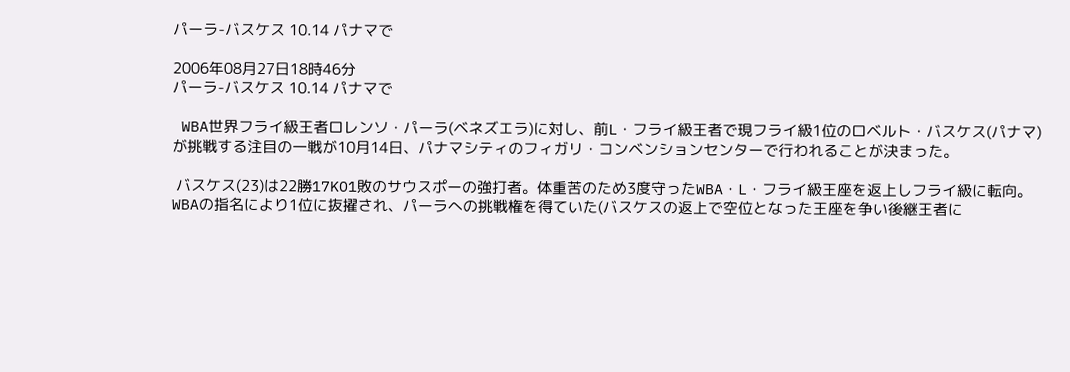パーラ-バスケス 10.14 パナマで

2006年08月27日18時46分
パーラ-バスケス 10.14 パナマで

 WBA世界フライ級王者ロレンソ・パーラ(ベネズエラ)に対し、前L・フライ級王者で現フライ級1位のロベルト・バスケス(パナマ)が挑戦する注目の一戦が10月14日、パナマシティのフィガリ・コンベンションセンターで行われることが決まった。

 バスケス(23)は22勝17KO1敗のサウスポーの強打者。体重苦のため3度守ったWBA・L・フライ級王座を返上しフライ級に転向。WBAの指名により1位に抜擢され、パーラへの挑戦権を得ていた(バスケスの返上で空位となった王座を争い後継王者に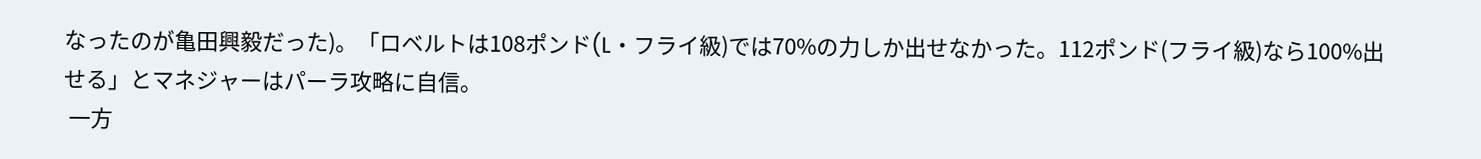なったのが亀田興毅だった)。「ロベルトは108ポンド(L・フライ級)では70%の力しか出せなかった。112ポンド(フライ級)なら100%出せる」とマネジャーはパーラ攻略に自信。
 一方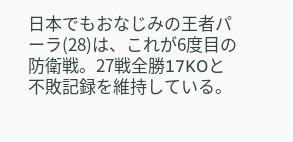日本でもおなじみの王者パーラ(28)は、これが6度目の防衛戦。27戦全勝17KOと不敗記録を維持している。